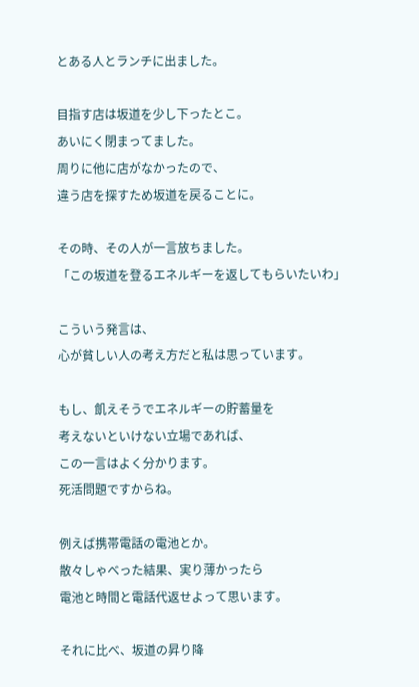とある人とランチに出ました。

目指す店は坂道を少し下ったとこ。
あいにく閉まってました。
周りに他に店がなかったので、
違う店を探すため坂道を戻ることに。

その時、その人が一言放ちました。
「この坂道を登るエネルギーを返してもらいたいわ」

こういう発言は、
心が貧しい人の考え方だと私は思っています。

もし、飢えそうでエネルギーの貯蓄量を
考えないといけない立場であれば、
この一言はよく分かります。
死活問題ですからね。

例えば携帯電話の電池とか。
散々しゃべった結果、実り薄かったら
電池と時間と電話代返せよって思います。

それに比べ、坂道の昇り降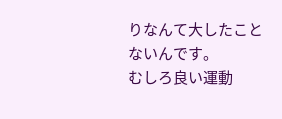りなんて大したことないんです。
むしろ良い運動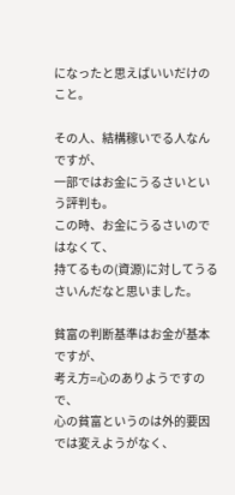になったと思えばいいだけのこと。

その人、結構稼いでる人なんですが、
一部ではお金にうるさいという評判も。
この時、お金にうるさいのではなくて、
持てるもの(資源)に対してうるさいんだなと思いました。

貧富の判断基準はお金が基本ですが、
考え方=心のありようですので、
心の貧富というのは外的要因では変えようがなく、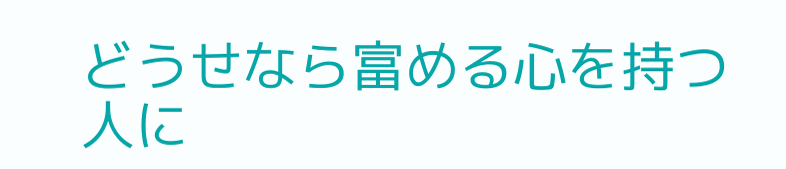どうせなら富める心を持つ人に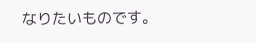なりたいものです。